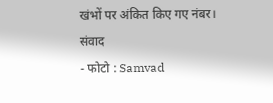खंभों पर अंकित किए गए नंबर। संवाद
- फोटो : Samvad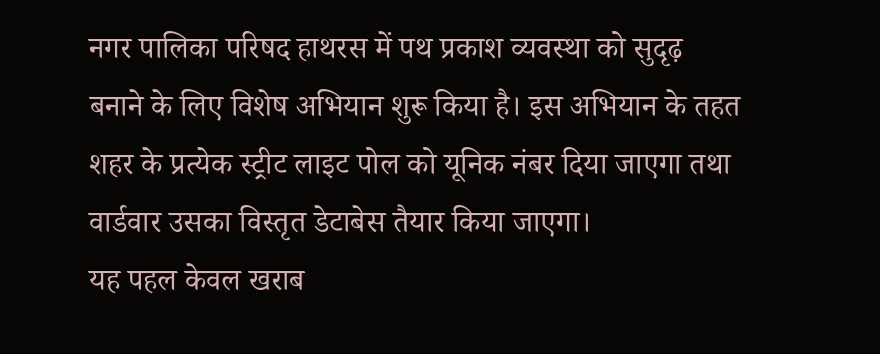नगर पालिका परिषद हाथरस में पथ प्रकाश व्यवस्था को सुदृढ़ बनाने के लिए विशेष अभियान शुरू किया है। इस अभियान के तहत शहर के प्रत्येक स्ट्रीट लाइट पोल को यूनिक नंबर दिया जाएगा तथा वार्डवार उसका विस्तृत डेटाबेस तैयार किया जाएगा।
यह पहल केवल खराब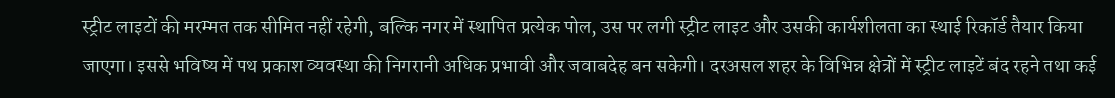स्ट्रीट लाइटों की मरम्मत तक सीमित नहीं रहेगी, बल्कि नगर में स्थापित प्रत्येक पोल, उस पर लगी स्ट्रीट लाइट और उसकी कार्यशीलता का स्थाई रिकॉर्ड तैयार किया जाएगा। इससे भविष्य में पथ प्रकाश व्यवस्था की निगरानी अधिक प्रभावी और जवाबदेह बन सकेगी। दरअसल शहर के विभिन्न क्षेत्रों में स्ट्रीट लाइटें बंद रहने तथा कई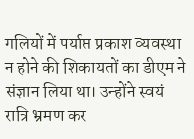गलियों में पर्याप्त प्रकाश व्यवस्था न होने की शिकायतों का डीएम ने संज्ञान लिया था। उन्होंने स्वयं रात्रि भ्रमण कर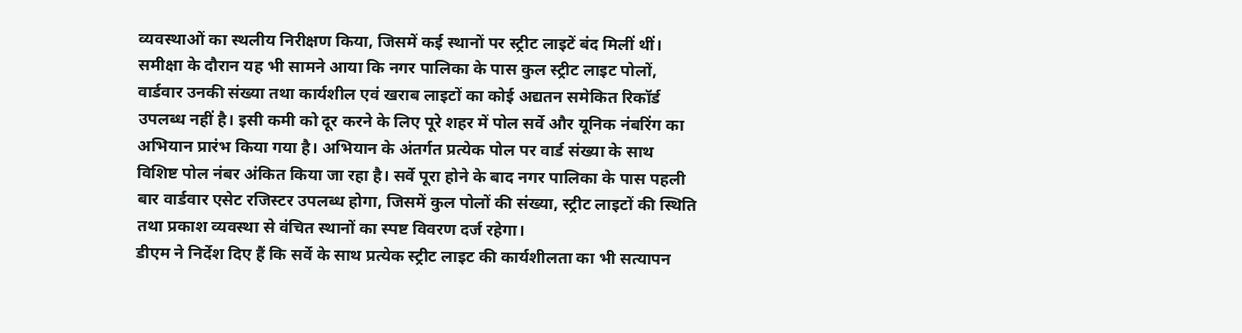व्यवस्थाओं का स्थलीय निरीक्षण किया, जिसमें कई स्थानों पर स्ट्रीट लाइटें बंद मिलीं थीं।
समीक्षा के दौरान यह भी सामने आया कि नगर पालिका के पास कुल स्ट्रीट लाइट पोलों, वार्डवार उनकी संख्या तथा कार्यशील एवं खराब लाइटों का कोई अद्यतन समेकित रिकॉर्ड उपलब्ध नहीं है। इसी कमी को दूर करने के लिए पूरे शहर में पोल सर्वे और यूनिक नंबरिंग का अभियान प्रारंभ किया गया है। अभियान के अंतर्गत प्रत्येक पोल पर वार्ड संख्या के साथ विशिष्ट पोल नंबर अंकित किया जा रहा है। सर्वे पूरा होने के बाद नगर पालिका के पास पहली बार वार्डवार एसेट रजिस्टर उपलब्ध होगा, जिसमें कुल पोलों की संख्या, स्ट्रीट लाइटों की स्थिति तथा प्रकाश व्यवस्था से वंचित स्थानों का स्पष्ट विवरण दर्ज रहेगा।
डीएम ने निर्देश दिए हैं कि सर्वे के साथ प्रत्येक स्ट्रीट लाइट की कार्यशीलता का भी सत्यापन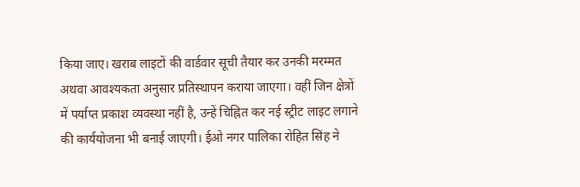किया जाए। खराब लाइटों की वार्डवार सूची तैयार कर उनकी मरम्मत अथवा आवश्यकता अनुसार प्रतिस्थापन कराया जाएगा। वहीं जिन क्षेत्रों में पर्याप्त प्रकाश व्यवस्था नहीं है, उन्हें चिह्नित कर नई स्ट्रीट लाइट लगाने की कार्ययोजना भी बनाई जाएगी। ईओ नगर पालिका रोहित सिंह ने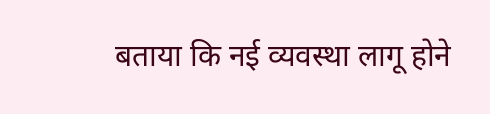बताया कि नई व्यवस्था लागू होने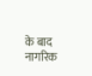के बाद नागरिक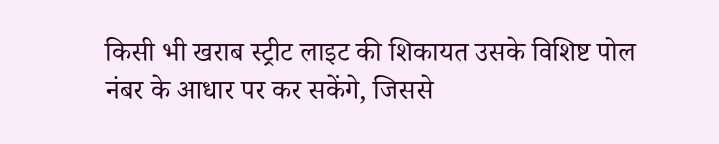किसी भी खराब स्ट्रीट लाइट की शिकायत उसके विशिष्ट पोल नंबर के आधार पर कर सकेंगे, जिससे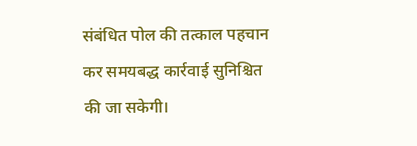संबंधित पोल की तत्काल पहचान कर समयबद्ध कार्रवाई सुनिश्चित की जा सकेगी।